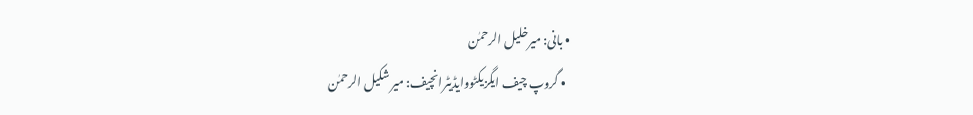• بانی: میرخلیل الرحمٰن
  • گروپ چیف ایگزیکٹووایڈیٹرانچیف: میر شکیل الرحمٰن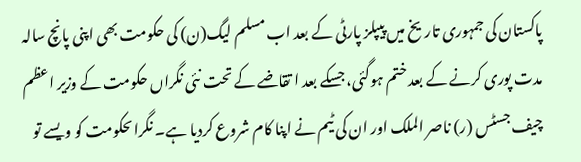پاکستان کی جمہوری تاریخ میں پیپلز پارٹی کے بعد اب مسلم لیگ(ن) کی حکومت بھی اپنی پانچ سالہ مدت پوری کرنے کے بعد ختم ہوگئی، جسکے بعد ا تقاضے کے تحت نئی نگراں حکومت کے وزیر اعظم چیف جسٹس (ر) ناصر الملک اور ان کی ٹیم نے اپنا کام شروع کردیا ہے۔ نگراںحکومت کو ویسے تو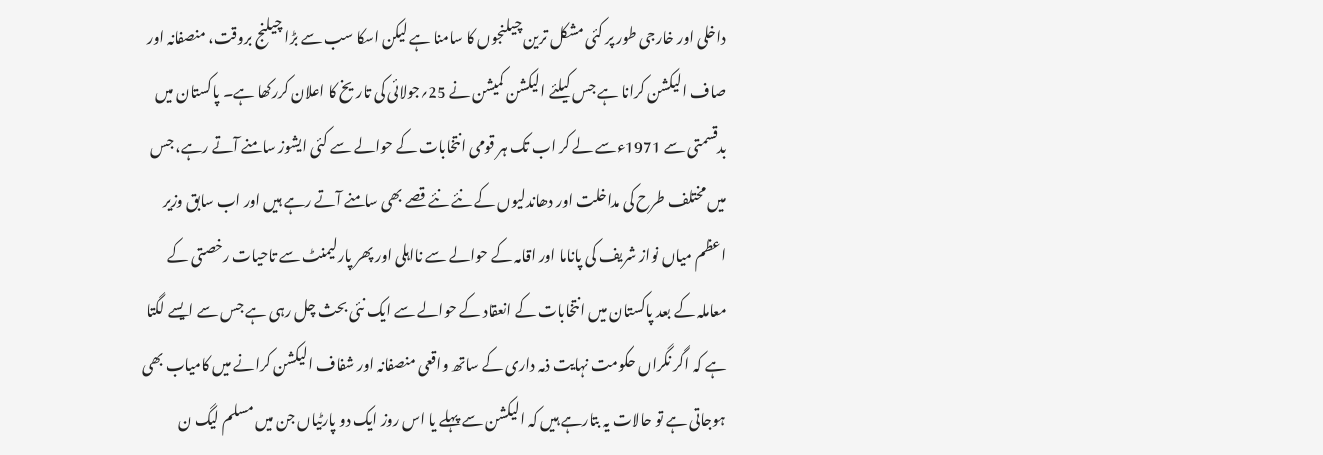داخلی اور خارجی طور پر کئی مشکل ترین چیلنجوں کا سامنا ہے لیکن اسکا سب سے بڑا چیلنج بروقت، منصفانہ اور صاف الیکشن کرانا ہے جس کیلئے الیکشن کمیشن نے 25؍جولائی کی تاریخ کا اعلان کررکھا ہے۔ پاکستان میں بدقسمتی سے 1971ءسے لے کر اب تک ہر قومی انتخابات کے حوالے سے کئی ایشوز سامنے آتے رہے، جس میں مختلف طرح کی مداخلت اور دھاندلیوں کے نئے نئے قصے بھی سامنے آتے رہے ہیں اور اب سابق وزیر اعظم میاں نواز شریف کی پاناما اور اقامہ کے حوالے سے نااہلی اور پھر پارلیمنٹ سے تاحیات رخصتی کے معاملہ کے بعد پاکستان میں انتخابات کے انعقاد کے حوالے سے ایک نئی بحث چل رہی ہے جس سے ایسے لگتا ہے کہ اگر نگراں حکومت نہایت ذمہ داری کے ساتھ واقعی منصفانہ اور شفاف الیکشن کرانے میں کامیاب بھی ہوجاتی ہے تو حالات یہ بتارہے ہیں کہ الیکشن سے پہلے یا اس روز ایک دو پارٹیاں جن میں مسلم لیگ ن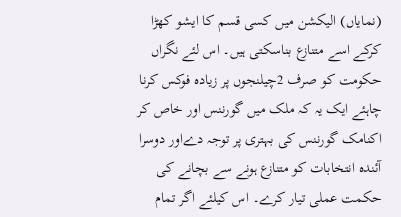(نمایاں) الیکشن میں کسی قسم کا ایشو کھڑا کرکے اسے متنازع بناسکتی ہیں۔ اس لئے نگراں حکومت کو صرف 2چیلنجوں پر زیادہ فوکس کرنا چاہئے ایک یہ کہ ملک میں گورننس اور خاص کر اکنامک گورننس کی بہتری پر توجہ دےاور دوسرا آئندہ انتخابات کو متنازع ہونے سے بچانے کی حکمت عملی تیار کرے۔ اس کیلئے اگر تمام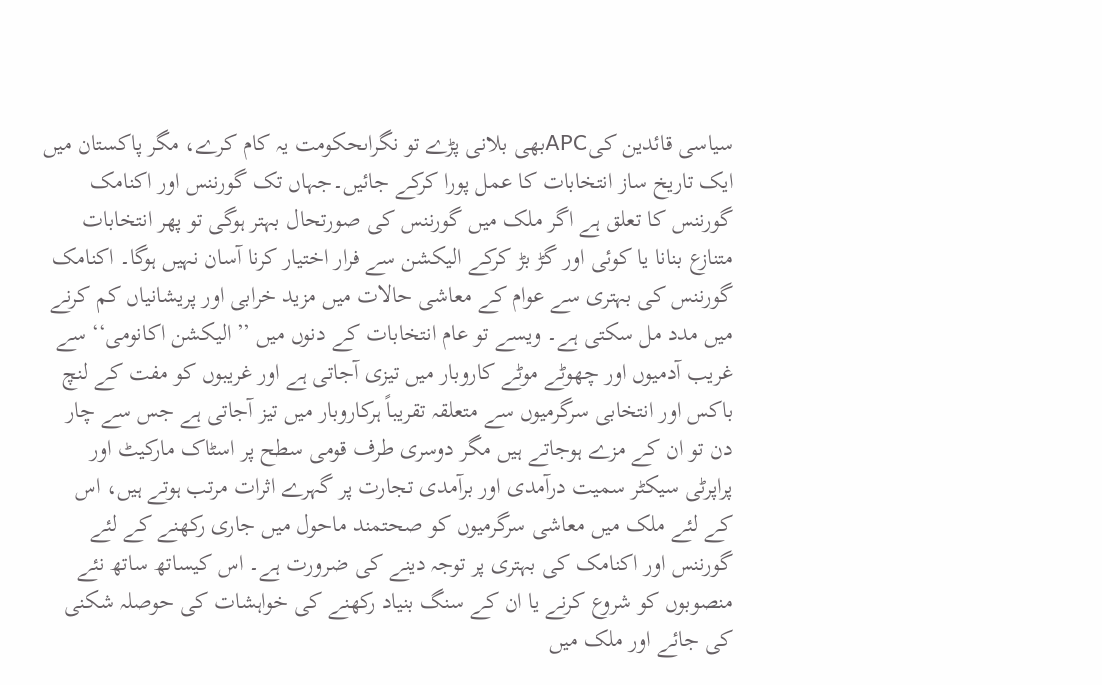سیاسی قائدین کیAPCبھی بلانی پڑے تو نگراںحکومت یہ کام کرے، مگر پاکستان میں ایک تاریخ ساز انتخابات کا عمل پورا کرکے جائیں۔جہاں تک گورننس اور اکنامک گورننس کا تعلق ہے اگر ملک میں گورننس کی صورتحال بہتر ہوگی تو پھر انتخابات متنازع بنانا یا کوئی اور گڑ بڑ کرکے الیکشن سے فرار اختیار کرنا آسان نہیں ہوگا۔ اکنامک گورننس کی بہتری سے عوام کے معاشی حالات میں مزید خرابی اور پریشانیاں کم کرنے میں مدد مل سکتی ہے۔ ویسے تو عام انتخابات کے دنوں میں ’’الیکشن اکانومی‘‘ سے غریب آدمیوں اور چھوٹے موٹے کاروبار میں تیزی آجاتی ہے اور غریبوں کو مفت کے لنچ باکس اور انتخابی سرگرمیوں سے متعلقہ تقریباً ہرکاروبار میں تیز آجاتی ہے جس سے چار دن تو ان کے مزے ہوجاتے ہیں مگر دوسری طرف قومی سطح پر اسٹاک مارکیٹ اور پراپرٹی سیکٹر سمیت درآمدی اور برآمدی تجارت پر گہرے اثرات مرتب ہوتے ہیں، اس کے لئے ملک میں معاشی سرگرمیوں کو صحتمند ماحول میں جاری رکھنے کے لئے گورننس اور اکنامک کی بہتری پر توجہ دینے کی ضرورت ہے۔ اس کیساتھ ساتھ نئے منصوبوں کو شروع کرنے یا ان کے سنگ بنیاد رکھنے کی خواہشات کی حوصلہ شکنی کی جائے اور ملک میں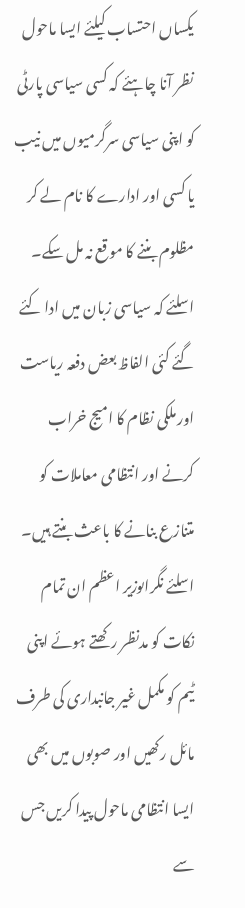یکساں احتساب کیلئے ایسا ماحول نظر آنا چاہئے کہ کسی سیاسی پارٹی کو اپنی سیاسی سرگرمیوں میں نیب یا کسی اور ادارے کا نام لے کر مظلوم بننے کا موقع نہ مل سکے۔ اسلئے کہ سیاسی زبان میں ادا کئے گئے کئی الفاظ بعض دفعہ ریاست اور ملکی نظام کا امیج خراب کرنے اور انتظامی معاملات کو متنازع بنانے کا باعث بنتے ہیں۔ اسلئے نگراںوزیر اعظم ان تمام نکات کو مدنظر رکھتے ہوئے اپنی ٹیم کو مکمل غیر جانبداری کی طرف مائل رکھیں اور صوبوں میں بھی ایسا انتظامی ماحول پیدا کریں جس سے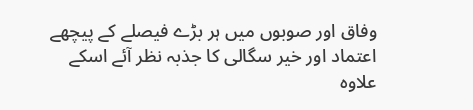وفاق اور صوبوں میں ہر بڑے فیصلے کے پیچھے اعتماد اور خیر سگالی کا جذبہ نظر آئے اسکے علاوہ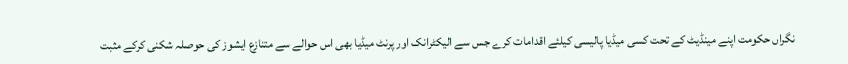نگراں حکومت اپنے مینڈیٹ کے تحت کسی میڈیا پالیسی کیلئے اقدامات کرے جس سے الیکٹرانک اور پرنٹ میڈیا بھی اس حوالے سے متنازع ایشوز کی حوصلہ شکنی کرکے مثبت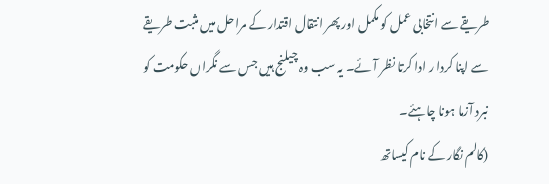طریقے سے انتخابی عمل کو مکمل اور پھر انتقال اقتدار کے مراحل میں مثبت طریقے سے اپنا کردا ر ادا کرتا نظر آئے۔ یہ سب وہ چیلنج ہیں جس سے نگراں حکومت کو نبرد آزما ہونا چاہئے۔
(کالم نگار کے نام کیساتھ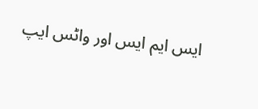ایس ایم ایس اور واٹس ایپ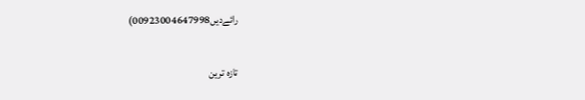رائےدیں00923004647998)

تازہ ترین